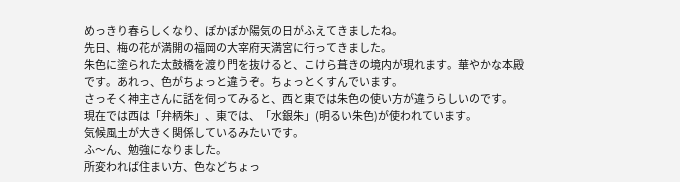めっきり春らしくなり、ぽかぽか陽気の日がふえてきましたね。
先日、梅の花が満開の福岡の大宰府天満宮に行ってきました。
朱色に塗られた太鼓橋を渡り門を抜けると、こけら葺きの境内が現れます。華やかな本殿です。あれっ、色がちょっと違うぞ。ちょっとくすんでいます。
さっそく神主さんに話を伺ってみると、西と東では朱色の使い方が違うらしいのです。
現在では西は「弁柄朱」、東では、「水銀朱」(明るい朱色)が使われています。
気候風土が大きく関係しているみたいです。
ふ〜ん、勉強になりました。
所変われば住まい方、色などちょっ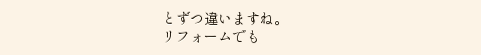とずつ違いますね。
リフォームでも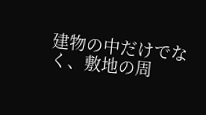建物の中だけでなく、敷地の周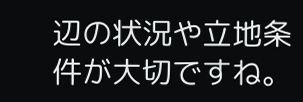辺の状況や立地条件が大切ですね。